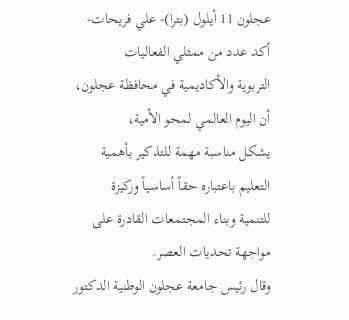عجلون 11 أيلول (بترا)- علي فريحات- أكد عدد من ممثلي الفعاليات
التربوية والأكاديمية في محافظة عجلون، أن اليوم العالمي لمحو الأمية،
يشكل مناسبة مهمة للتذكير بأهمية التعليم باعتباره حقاً أساسياً وركيزة
للتنمية وبناء المجتمعات القادرة على مواجهة تحديات العصر.
وقال رئيس جامعة عجلون الوطنية الدكتور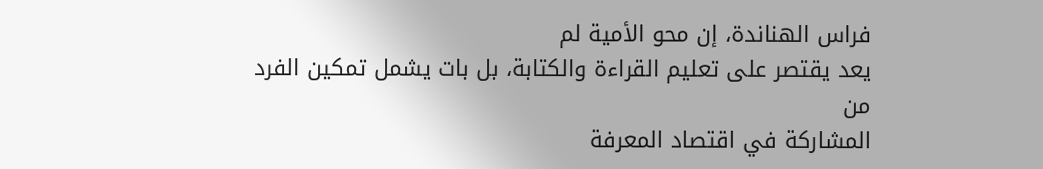فراس الهناندة، إن محو الأمية لم
يعد يقتصر على تعليم القراءة والكتابة، بل بات يشمل تمكين الفرد من
المشاركة في اقتصاد المعرفة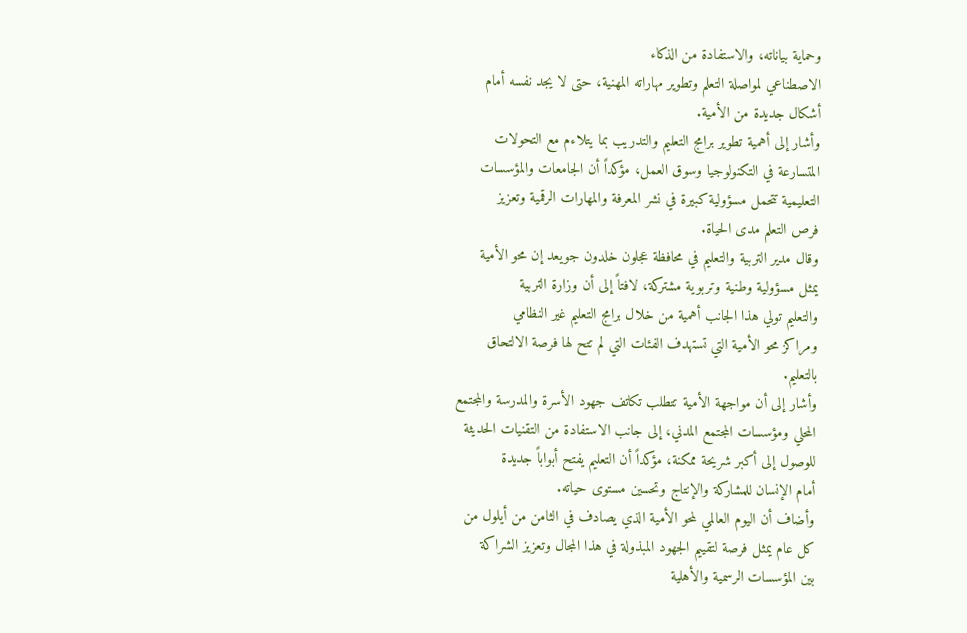وحماية بياناته، والاستفادة من الذكاء
الاصطناعي لمواصلة التعلم وتطوير مهاراته المهنية، حتى لا يجد نفسه أمام
أشكال جديدة من الأمية.
وأشار إلى أهمية تطوير برامج التعليم والتدريب بما يتلاءم مع التحولات
المتسارعة في التكنولوجيا وسوق العمل، مؤكداً أن الجامعات والمؤسسات
التعليمية تتحمل مسؤولية كبيرة في نشر المعرفة والمهارات الرقمية وتعزيز
فرص التعلم مدى الحياة.
وقال مدير التربية والتعليم في محافظة عجلون خلدون جويعد إن محو الأمية
يمثل مسؤولية وطنية وتربوية مشتركة، لافتاً إلى أن وزارة التربية
والتعليم تولي هذا الجانب أهمية من خلال برامج التعليم غير النظامي
ومراكز محو الأمية التي تستهدف الفئات التي لم تتح لها فرصة الالتحاق
بالتعليم.
وأشار إلى أن مواجهة الأمية تتطلب تكاتف جهود الأسرة والمدرسة والمجتمع
المحلي ومؤسسات المجتمع المدني، إلى جانب الاستفادة من التقنيات الحديثة
للوصول إلى أكبر شريحة ممكنة، مؤكداً أن التعليم يفتح أبواباً جديدة
أمام الإنسان للمشاركة والإنتاج وتحسين مستوى حياته.
وأضاف أن اليوم العالمي لمحو الأمية الذي يصادف في الثامن من أيلول من
كل عام يمثل فرصة لتقييم الجهود المبذولة في هذا المجال وتعزيز الشراكة
بين المؤسسات الرسمية والأهلية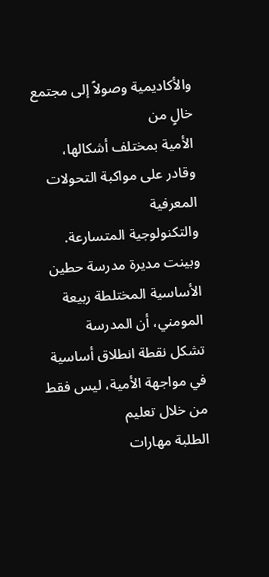والأكاديمية وصولاً إلى مجتمع خالٍ من
الأمية بمختلف أشكالها، وقادر على مواكبة التحولات المعرفية
والتكنولوجية المتسارعة.
وبينت مديرة مدرسة حطين الأساسية المختلطة ربيعة المومني، أن المدرسة
تشكل نقطة انطلاق أساسية في مواجهة الأمية، ليس فقط من خلال تعليم
الطلبة مهارات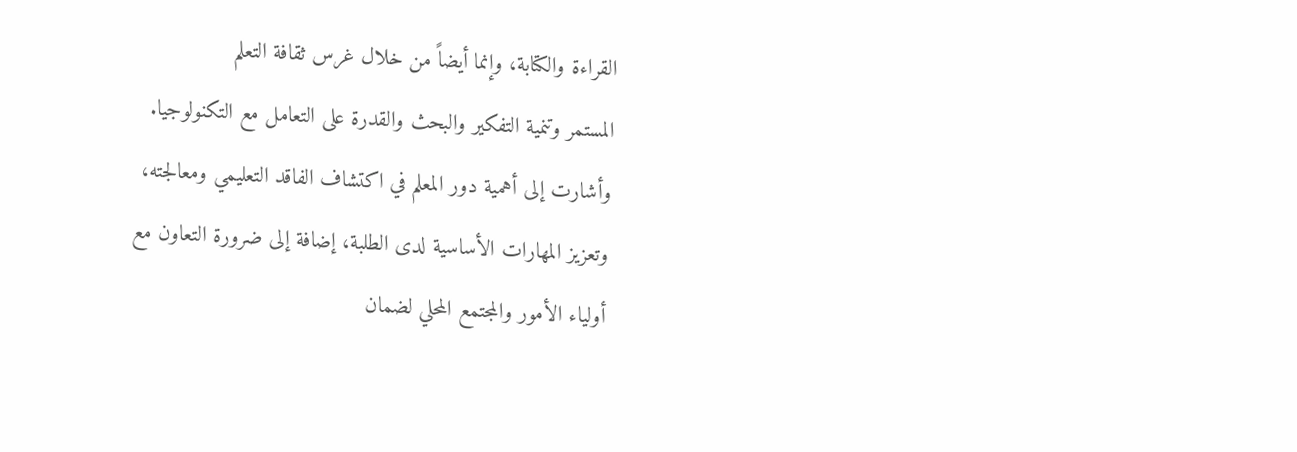القراءة والكتابة، وإنما أيضاً من خلال غرس ثقافة التعلم
المستمر وتنمية التفكير والبحث والقدرة على التعامل مع التكنولوجيا.
وأشارت إلى أهمية دور المعلم في اكتشاف الفاقد التعليمي ومعالجته،
وتعزيز المهارات الأساسية لدى الطلبة، إضافة إلى ضرورة التعاون مع
أولياء الأمور والمجتمع المحلي لضمان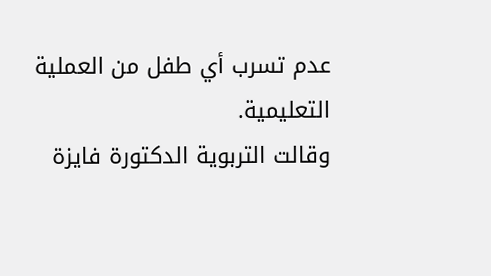عدم تسرب أي طفل من العملية
التعليمية.
وقالت التربوية الدكتورة فايزة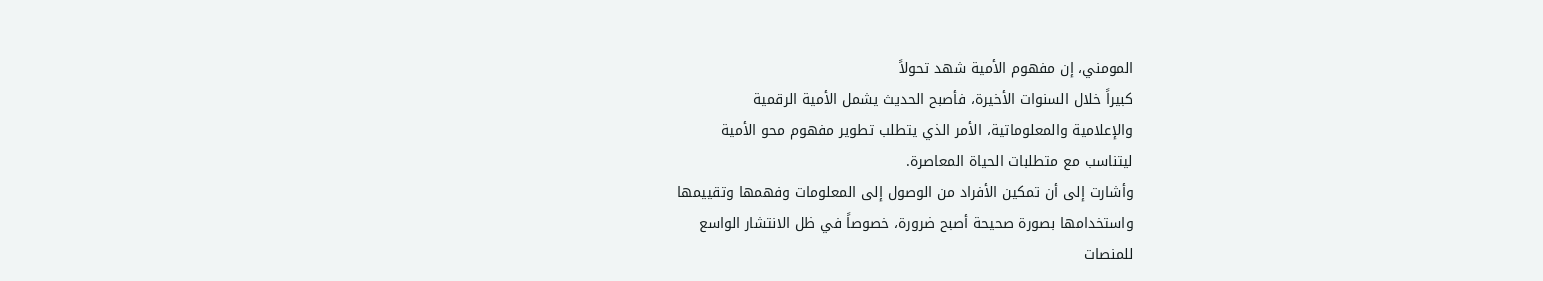المومني، إن مفهوم الأمية شهد تحولاً
كبيراً خلال السنوات الأخيرة، فأصبح الحديث يشمل الأمية الرقمية
والإعلامية والمعلوماتية، الأمر الذي يتطلب تطوير مفهوم محو الأمية
ليتناسب مع متطلبات الحياة المعاصرة.
وأشارت إلى أن تمكين الأفراد من الوصول إلى المعلومات وفهمها وتقييمها
واستخدامها بصورة صحيحة أصبح ضرورة، خصوصاً في ظل الانتشار الواسع
للمنصات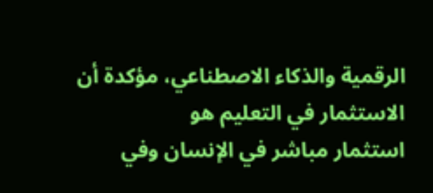الرقمية والذكاء الاصطناعي، مؤكدة أن الاستثمار في التعليم هو
استثمار مباشر في الإنسان وفي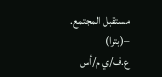مستقبل المجتمع.
–(بترا)
ع.ف/ي م/أس